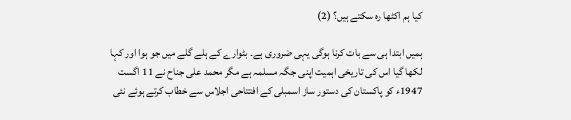کیا ہم اکٹھا رہ سکتے ہیں؟ (2)

ہمیں ابتدا ہی سے بات کرنا ہوگی یہی ضروری ہے۔ بٹوارے کے ہلے گلے میں جو ہوا اور کہا لکھا گیا اس کی تاریخی اہمیت اپنی جگہ مسلمہ ہے مگر محمد علی جناح نے 11 اگست 1947ء کو پاکستان کی دستور ساز اسمبلی کے افتتاحی اجلاس سے خطاب کرتے ہوئے نئی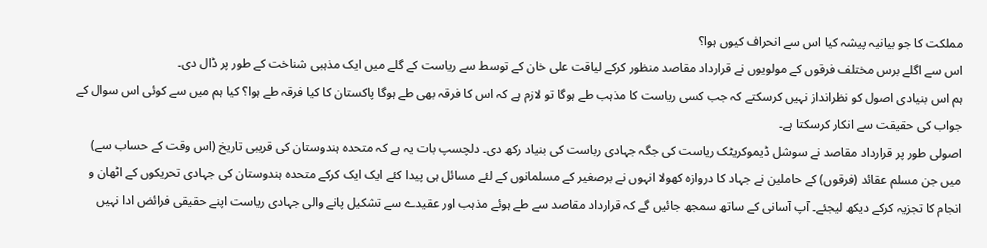مملکت کا جو بیانیہ پیشہ کیا اس سے انحراف کیوں ہوا؟
اس سے اگلے برس مختلف فرقوں کے مولویوں نے قرارداد مقاصد منظور کرکے لیاقت علی خان کے توسط سے ریاست کے گلے میں ایک مذہبی شناخت کے طور پر ڈال دی۔
ہم اس بنیادی اصول کو نظرانداز نہیں کرسکتے کہ جب کسی ریاست کا مذہب طے ہوگا تو لازم ہے کہ اس کا فرقہ بھی طے ہوگا پاکستان کا کیا فرقہ طے ہوا؟ کیا ہم میں سے کوئی اس سوال کے جواب کی حقیقت سے انکار کرسکتا ہے۔
اصولی طور پر قرارداد مقاصد نے سوشل ڈیموکریٹک ریاست کی جگہ جہادی رباست کی بنیاد رکھ دی۔ دلچسپ بات یہ ہے کہ متحدہ ہندوستان کی قریبی تاریخ (اس وقت کے حساب سے) میں جن مسلم عقائد (فرقوں) کے حاملین نے جہاد کا دروازہ کھولا انہوں نے برصغیر کے مسلمانوں کے لئے مسائل ہی پیدا کئے ایک ایک کرکے متحدہ ہندوستان کی جہادی تحریکوں کے اٹھان و انجام کا تجزیہ کرکے دیکھ لیجئے۔ آپ آسانی کے ساتھ سمجھ جائیں گے کہ قرارداد مقاصد سے طے ہوئے مذہب اور عقیدے سے تشکیل پانے والی جہادی ریاست اپنے حقیقی فرائض ادا نہیں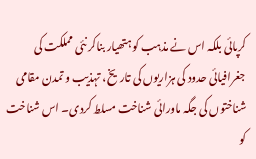کرپائی بلکہ اس نے مذہب کو ہتھیار بناکر نئی مملکت کی جغرافیائی حدود کی ہزاریوں کی تاریخ، تہذیب و تمدن مقامی شناختوں کی جگہ ماورائی شناخت مسلط کردی۔ اس شناخت کو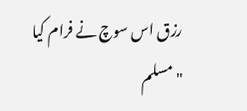رزق اس سوچ نے فرام کیا "مسلم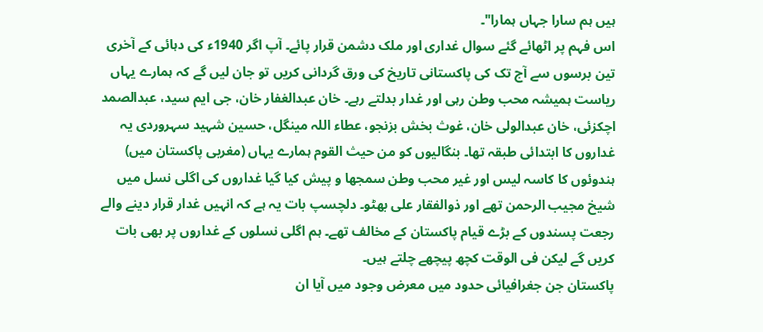ہیں ہم سارا جہاں ہمارا"۔
اس فہم پر اٹھائے گئے سوال غداری اور ملک دشمن قرار پائے۔ آپ اگر 1940ء کی دہائی کے آخری تین برسوں سے آج تک کی پاکستانی تاریخ کی ورق گردانی کریں تو جان لیں گے کہ ہمارے یہاں ریاست ہمیشہ محب وطن رہی اور غدار بدلتے رہے۔ خان عبدالغفار خان، جی ایم سید، عبدالصمد اچکزئی، خان عبدالولی خان، غوث بخش بزنجو، عطاء اللہ مینگل، حسین شہید سہروردی یہ غداروں کا ابتدائی طبقہ تھا۔ بنگالیوں کو من حیث القوم ہمارے یہاں (مغربی پاکستان میں) ہندوئوں کا کاسہ لیس اور غیر محب وطن سمجھا و پیش کیا گیا غداروں کی اگلی نسل میں شیخ مجیب الرحمن تھے اور ذوالفقار علی بھٹو۔ دلچسپ بات یہ ہے کہ انہیں غدار قرار دینے والے رجعت پسندوں کے بڑے قیام پاکستان کے مخالف تھے۔ ہم اگلی نسلوں کے غداروں پر بھی بات کریں گے لیکن فی الوقت کچھ پیچھے چلتے ہیں۔
پاکستان جن جغرافیائی حدود میں معرض وجود میں آیا ان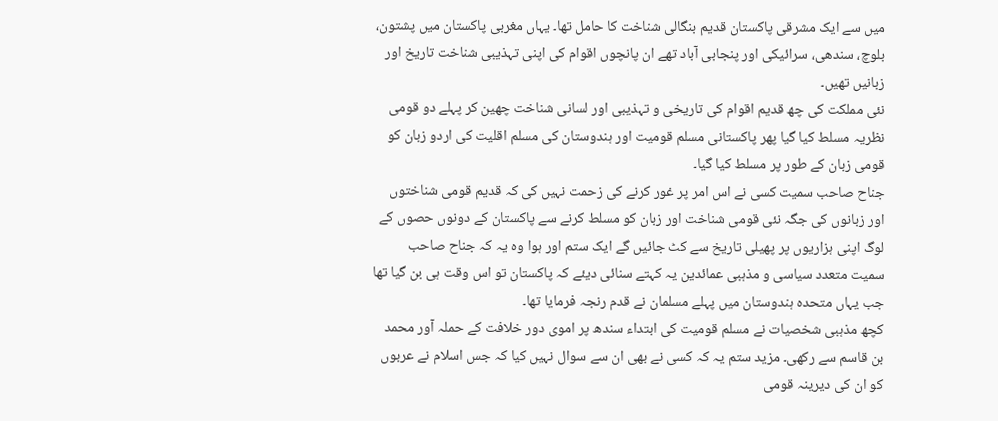میں سے ایک مشرقی پاکستان قدیم بنگالی شناخت کا حامل تھا۔ یہاں مغربی پاکستان میں پشتون، بلوچ، سندھی، سرائیکی اور پنجابی آباد تھے ان پانچوں اقوام کی اپنی تہذیبی شناخت تاریخ اور زبانیں تھیں۔
نئی مملکت کی چھ قدیم اقوام کی تاریخی و تہذیبی اور لسانی شناخت چھین کر پہلے دو قومی نظریہ مسلط کیا گیا پھر پاکستانی مسلم قومیت اور ہندوستان کی مسلم اقلیت کی اردو زبان کو قومی زبان کے طور پر مسلط کیا گیا۔
جناح صاحب سمیت کسی نے اس امر پر غور کرنے کی زحمت نہیں کی کہ قدیم قومی شناختوں اور زبانوں کی جگہ نئی قومی شناخت اور زبان کو مسلط کرنے سے پاکستان کے دونوں حصوں کے لوگ اپنی ہزاریوں پر پھیلی تاریخ سے کٹ جائیں گے ایک ستم اور ہوا وہ یہ کہ جناح صاحب سمیت متعدد سیاسی و مذہبی عمائدین یہ کہتے سنائی دیئے کہ پاکستان تو اس وقت ہی بن گیا تھا جب یہاں متحدہ ہندوستان میں پہلے مسلمان نے قدم رنجہ فرمایا تھا۔
کچھ مذہبی شخصیات نے مسلم قومیت کی ابتداء سندھ پر اموی دور خلافت کے حملہ آور محمد بن قاسم سے رکھی۔ مزید ستم یہ کہ کسی نے بھی ان سے سوال نہیں کیا کہ جس اسلام نے عربوں کو ان کی دیرینہ قومی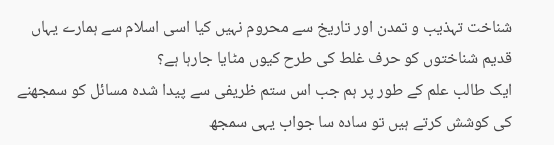شناخت تہذیب و تمدن اور تاریخ سے محروم نہیں کیا اسی اسلام سے ہمارے یہاں قدیم شناختوں کو حرف غلط کی طرح کیوں مٹایا جارہا ہے؟
ایک طالب علم کے طور پر ہم جب اس ستم ظریفی سے پیدا شدہ مسائل کو سمجھنے کی کوشش کرتے ہیں تو سادہ سا جواب یہی سمجھ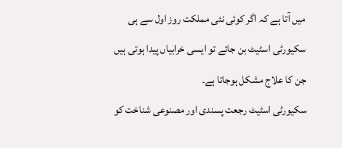میں آتا ہے کہ اگر کوئی نئی مملکت روز اول سے ہی سکیورٹی اسٹیٹ بن جائے تو ایسی خرابیاں پیدا ہوتی ہیں جن کا علاج مشکل ہوجاتا ہے۔
سکیورٹی اسٹیٹ رجعت پسندی اور مصنوعی شناخت کو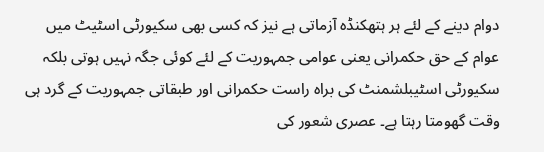دوام دینے کے لئے ہر ہتھکنڈہ آزماتی ہے نیز کہ کسی بھی سکیورٹی اسٹیٹ میں عوام کے حق حکمرانی یعنی عوامی جمہوریت کے لئے کوئی جگہ نہیں ہوتی بلکہ سکیورٹی اسٹیبلشمنٹ کی براہ راست حکمرانی اور طبقاتی جمہوریت کے گرد ہی وقت گھومتا رہتا ہے۔ عصری شعور کی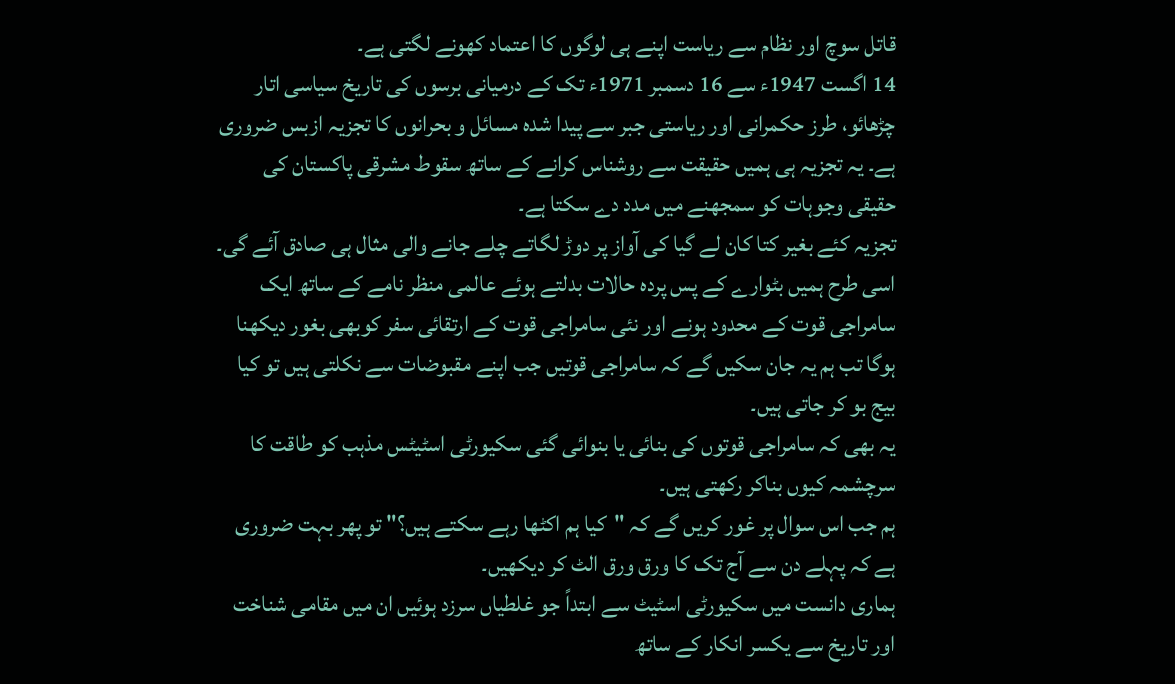قاتل سوچ اور نظام سے ریاست اپنے ہی لوگوں کا اعتماد کھونے لگتی ہے۔
14 اگست 1947ء سے 16 دسمبر 1971ء تک کے درمیانی برسوں کی تاریخ سیاسی اتار چڑھائو، طرز حکمرانی اور ریاستی جبر سے پیدا شدہ مسائل و بحرانوں کا تجزیہ ازبس ضروری ہے۔ یہ تجزیہ ہی ہمیں حقیقت سے روشناس کرانے کے ساتھ سقوط مشرقی پاکستان کی حقیقی وجوہات کو سمجھنے میں مدد دے سکتا ہے۔
تجزیہ کئے بغیر کتا کان لے گیا کی آواز پر دوڑ لگاتے چلے جانے والی مثال ہی صادق آئے گی۔ اسی طرح ہمیں بٹوارے کے پس پردہ حالات بدلتے ہوئے عالمی منظر نامے کے ساتھ ایک سامراجی قوت کے محدود ہونے اور نئی سامراجی قوت کے ارتقائی سفر کوبھی بغور دیکھنا ہوگا تب ہم یہ جان سکیں گے کہ سامراجی قوتیں جب اپنے مقبوضات سے نکلتی ہیں تو کیا بیج بو کر جاتی ہیں۔
یہ بھی کہ سامراجی قوتوں کی بنائی یا بنوائی گئی سکیورٹی اسٹیٹس مذہب کو طاقت کا سرچشمہ کیوں بناکر رکھتی ہیں۔
ہم جب اس سوال پر غور کریں گے کہ "کیا ہم اکٹھا رہے سکتے ہیں؟" تو پھر بہت ضروری ہے کہ پہلے دن سے آج تک کا ورق ورق الٹ کر دیکھیں۔
ہماری دانست میں سکیورٹی اسٹیٹ سے ابتداً جو غلطیاں سرزد ہوئیں ان میں مقامی شناخت اور تاریخ سے یکسر انکار کے ساتھ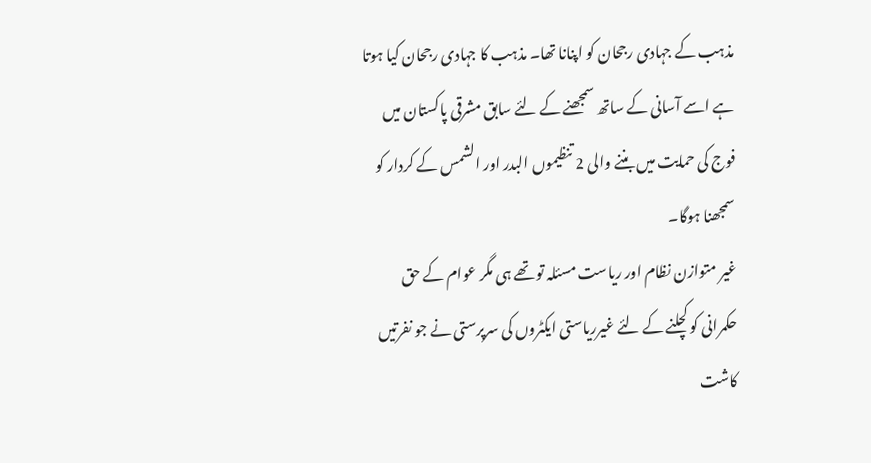مذہب کے جہادی رجحان کو اپنانا تھا۔ مذہب کا جہادی رجحان کیا ہوتا ہے اسے آسانی کے ساتھ سمجھنے کے لئے سابق مشرقی پاکستان میں فوج کی حمایت میں بننے والی 2 تنظیموں البدر اور الشمس کے کردار کو سمجھنا ہوگا۔
غیر متوازن نظام اور ریاست مسئلہ تو تھے ہی مگر عوام کے حق حکمرانی کو کچلنے کے لئے غیرریاستی ایکٹروں کی سرپرستی نے جو نفرتیں کاشت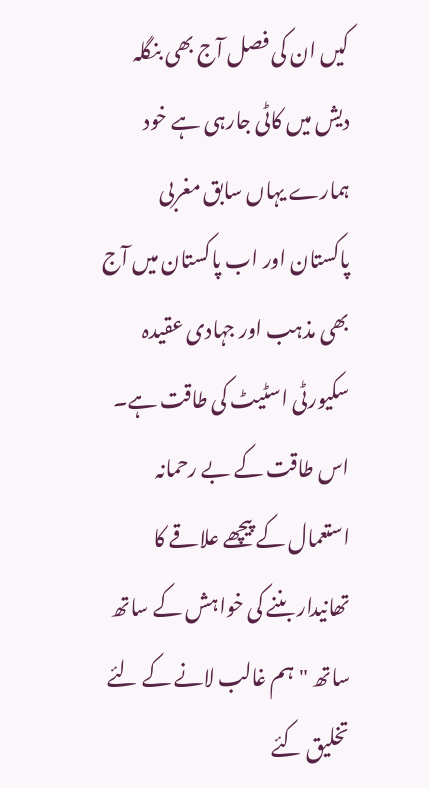کیں ان کی فصل آج بھی بنگلہ دیش میں کاٹی جارہی ہے خود ہمارے یہاں سابق مغربی پاکستان اور اب پاکستان میں آج بھی مذہب اور جہادی عقیدہ سکیورٹی اسٹیٹ کی طاقت ہے۔
اس طاقت کے بے رحمانہ استعمال کے پیچھے علاقے کا تھانیدار بننے کی خواہش کے ساتھ ساتھ "ہم غالب لانے کے لئے تخلیق کئے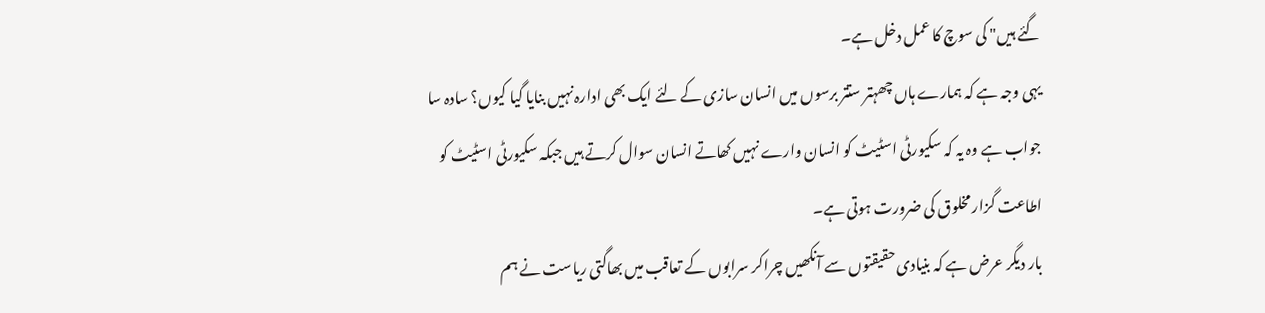گئے ہیں" کی سوچ کا عمل دخل ہے۔
یہی وجہ ہے کہ ہمارے ہاں چھہتر ستتر برسوں میں انسان سازی کے لئے ایک بھی ادارہ نہیں بنایا گیا کیوں؟ سادہ سا جواب ہے وہ یہ کہ سکیورٹی اسٹیٹ کو انسان وارے نہیں کھاتے انسان سوال کرتے ہیں جبکہ سکیورٹی اسٹیٹ کو اطاعت گزار مخلوق کی ضرورت ہوتی ہے۔
بار دیگر عرض ہے کہ بنیادی حقیقتوں سے آنکھیں چراکر سرابوں کے تعاقب میں بھاگتی ریاست نے ہم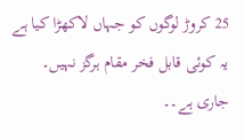25 کروڑ لوگوں کو جہاں لاکھڑا کیا ہے یہ کوئی قابل فخر مقام ہرگز نہیں۔
جاری ہے۔۔